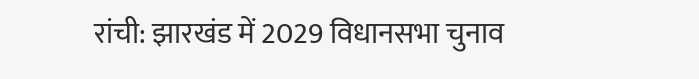रांची: झारखंड में 2029 विधानसभा चुनाव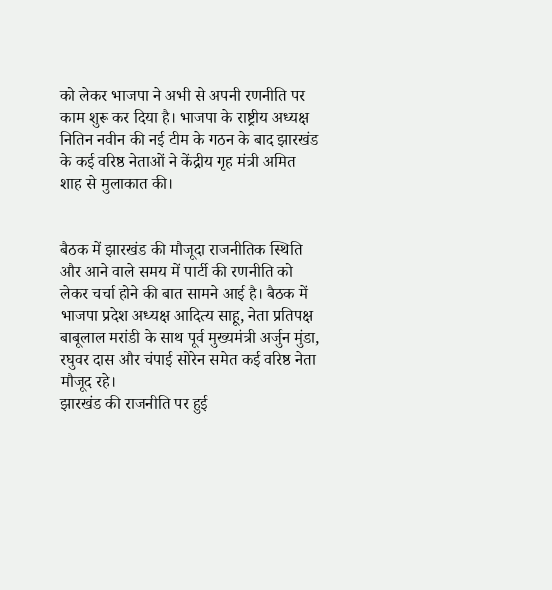को लेकर भाजपा ने अभी से अपनी रणनीति पर काम शुरू कर दिया है। भाजपा के राष्ट्रीय अध्यक्ष नितिन नवीन की नई टीम के गठन के बाद झारखंड के कई वरिष्ठ नेताओं ने केंद्रीय गृह मंत्री अमित शाह से मुलाकात की।


बैठक में झारखंड की मौजूदा राजनीतिक स्थिति और आने वाले समय में पार्टी की रणनीति को लेकर चर्चा होने की बात सामने आई है। बैठक में भाजपा प्रदेश अध्यक्ष आदित्य साहू, नेता प्रतिपक्ष बाबूलाल मरांडी के साथ पूर्व मुख्यमंत्री अर्जुन मुंडा, रघुवर दास और चंपाई सोरेन समेत कई वरिष्ठ नेता मौजूद रहे।
झारखंड की राजनीति पर हुई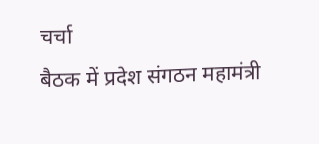चर्चा
बैठक में प्रदेश संगठन महामंत्री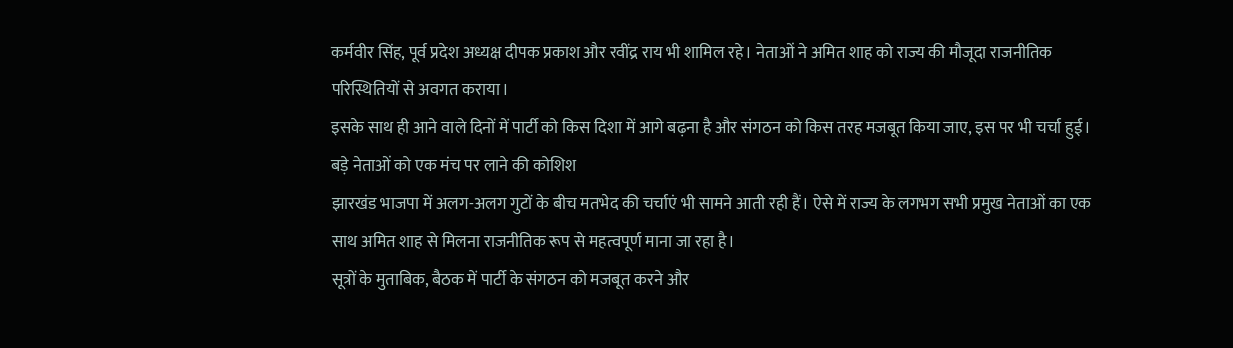कर्मवीर सिंह, पूर्व प्रदेश अध्यक्ष दीपक प्रकाश और रवींद्र राय भी शामिल रहे। नेताओं ने अमित शाह को राज्य की मौजूदा राजनीतिक परिस्थितियों से अवगत कराया।
इसके साथ ही आने वाले दिनों में पार्टी को किस दिशा में आगे बढ़ना है और संगठन को किस तरह मजबूत किया जाए, इस पर भी चर्चा हुई।
बड़े नेताओं को एक मंच पर लाने की कोशिश
झारखंड भाजपा में अलग-अलग गुटों के बीच मतभेद की चर्चाएं भी सामने आती रही हैं। ऐसे में राज्य के लगभग सभी प्रमुख नेताओं का एक साथ अमित शाह से मिलना राजनीतिक रूप से महत्वपूर्ण माना जा रहा है।
सूत्रों के मुताबिक, बैठक में पार्टी के संगठन को मजबूत करने और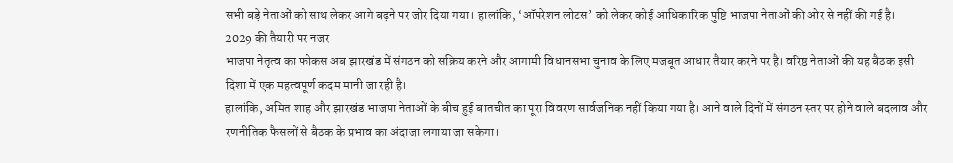सभी बड़े नेताओं को साथ लेकर आगे बढ़ने पर जोर दिया गया। हालांकि, ‘ऑपरेशन लोटस’ को लेकर कोई आधिकारिक पुष्टि भाजपा नेताओं की ओर से नहीं की गई है।
2029 की तैयारी पर नजर
भाजपा नेतृत्व का फोकस अब झारखंड में संगठन को सक्रिय करने और आगामी विधानसभा चुनाव के लिए मजबूत आधार तैयार करने पर है। वरिष्ठ नेताओं की यह बैठक इसी दिशा में एक महत्वपूर्ण कदम मानी जा रही है।
हालांकि, अमित शाह और झारखंड भाजपा नेताओं के बीच हुई बातचीत का पूरा विवरण सार्वजनिक नहीं किया गया है। आने वाले दिनों में संगठन स्तर पर होने वाले बदलाव और रणनीतिक फैसलों से बैठक के प्रभाव का अंदाजा लगाया जा सकेगा।